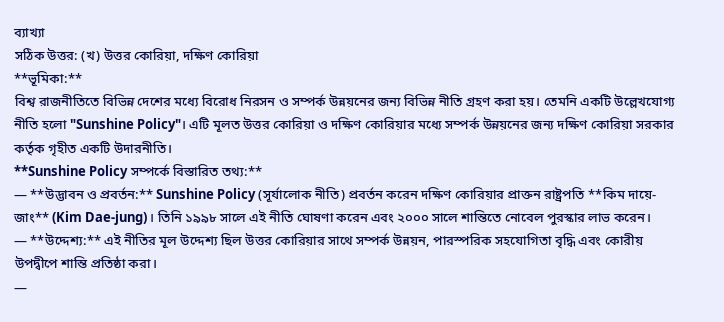ব্যাখ্যা
সঠিক উত্তর: (খ) উত্তর কোরিয়া, দক্ষিণ কোরিয়া
**ভূমিকা:**
বিশ্ব রাজনীতিতে বিভিন্ন দেশের মধ্যে বিরোধ নিরসন ও সম্পর্ক উন্নয়নের জন্য বিভিন্ন নীতি গ্রহণ করা হয়। তেমনি একটি উল্লেখযোগ্য নীতি হলো "Sunshine Policy"। এটি মূলত উত্তর কোরিয়া ও দক্ষিণ কোরিয়ার মধ্যে সম্পর্ক উন্নয়নের জন্য দক্ষিণ কোরিয়া সরকার কর্তৃক গৃহীত একটি উদারনীতি।
**Sunshine Policy সম্পর্কে বিস্তারিত তথ্য:**
— **উদ্ভাবন ও প্রবর্তন:** Sunshine Policy (সূর্যালোক নীতি) প্রবর্তন করেন দক্ষিণ কোরিয়ার প্রাক্তন রাষ্ট্রপতি **কিম দায়ে-জাং** (Kim Dae-jung)। তিনি ১৯৯৮ সালে এই নীতি ঘোষণা করেন এবং ২০০০ সালে শান্তিতে নোবেল পুরস্কার লাভ করেন।
— **উদ্দেশ্য:** এই নীতির মূল উদ্দেশ্য ছিল উত্তর কোরিয়ার সাথে সম্পর্ক উন্নয়ন, পারস্পরিক সহযোগিতা বৃদ্ধি এবং কোরীয় উপদ্বীপে শান্তি প্রতিষ্ঠা করা।
—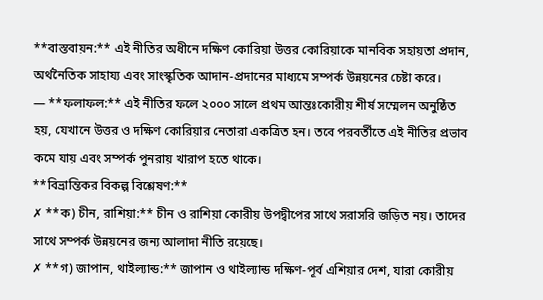**বাস্তবায়ন:** এই নীতির অধীনে দক্ষিণ কোরিয়া উত্তর কোরিয়াকে মানবিক সহায়তা প্রদান, অর্থনৈতিক সাহায্য এবং সাংস্কৃতিক আদান-প্রদানের মাধ্যমে সম্পর্ক উন্নয়নের চেষ্টা করে।
— **ফলাফল:** এই নীতির ফলে ২০০০ সালে প্রথম আন্তঃকোরীয় শীর্ষ সম্মেলন অনুষ্ঠিত হয়, যেখানে উত্তর ও দক্ষিণ কোরিয়ার নেতারা একত্রিত হন। তবে পরবর্তীতে এই নীতির প্রভাব কমে যায় এবং সম্পর্ক পুনরায় খারাপ হতে থাকে।
**বিভ্রান্তিকর বিকল্প বিশ্লেষণ:**
✗ **ক) চীন, রাশিয়া:** চীন ও রাশিয়া কোরীয় উপদ্বীপের সাথে সরাসরি জড়িত নয়। তাদের সাথে সম্পর্ক উন্নয়নের জন্য আলাদা নীতি রয়েছে।
✗ **গ) জাপান, থাইল্যান্ড:** জাপান ও থাইল্যান্ড দক্ষিণ-পূর্ব এশিয়ার দেশ, যারা কোরীয়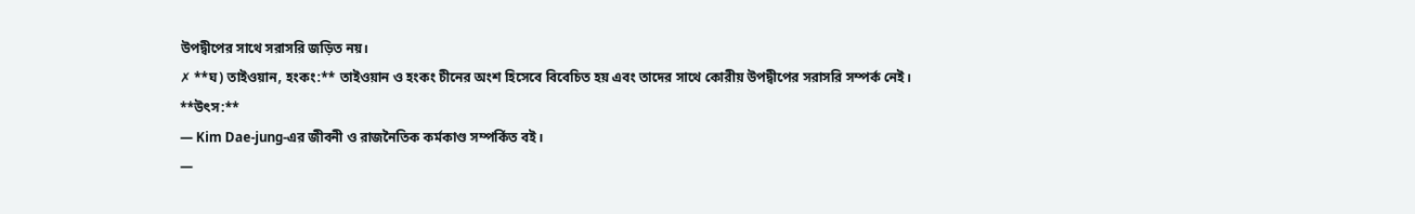উপদ্বীপের সাথে সরাসরি জড়িত নয়।
✗ **ঘ) তাইওয়ান, হংকং:** তাইওয়ান ও হংকং চীনের অংশ হিসেবে বিবেচিত হয় এবং তাদের সাথে কোরীয় উপদ্বীপের সরাসরি সম্পর্ক নেই।
**উৎস:**
— Kim Dae-jung-এর জীবনী ও রাজনৈতিক কর্মকাণ্ড সম্পর্কিত বই।
—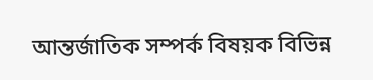আন্তর্জাতিক সম্পর্ক বিষয়ক বিভিন্ন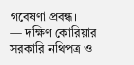গবেষণা প্রবন্ধ।
— দক্ষিণ কোরিয়ার সরকারি নথিপত্র ও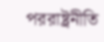পররাষ্ট্রনীতি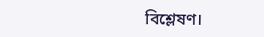বিশ্লেষণ।